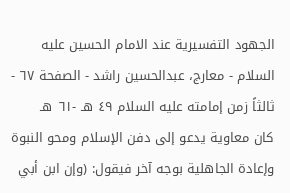الجهود التفسيرية عند الامام الحسين عليه السلام - معارج، عبدالحسين راشد - الصفحة ٦٧ - ثالثاً زمن إمامته عليه السلام ٤٩ هـ -٦١ هـ
كان معاوية يدعو إلى دفن الإسلام ومحو النبوة وإعادة الجاهلية بوجه آخر فيقول: (وإن ابن أبي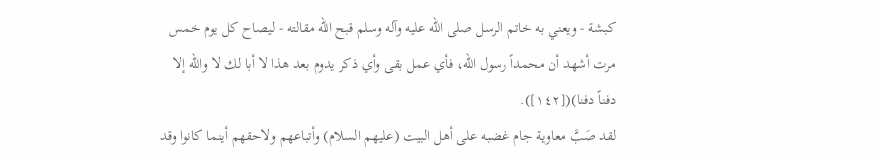كبشة - ويعني به خاتم الرسل صلى الله عليه وآله وسلم قبح الله مقالته - ليصاح كل يوم خمس مرت أشهد أن محمداً رسول الله، فأي عمل بقى وأي ذكر يدوم بعد هذا لا أبا لك لا والله إلا دفناً دفنا)([١٤٢]).
لقد صَبَّ معاوية جام غضبه على أهل البيت (عليهم السلام) وأتباعهم ولاحقهم أينما كانوا وقد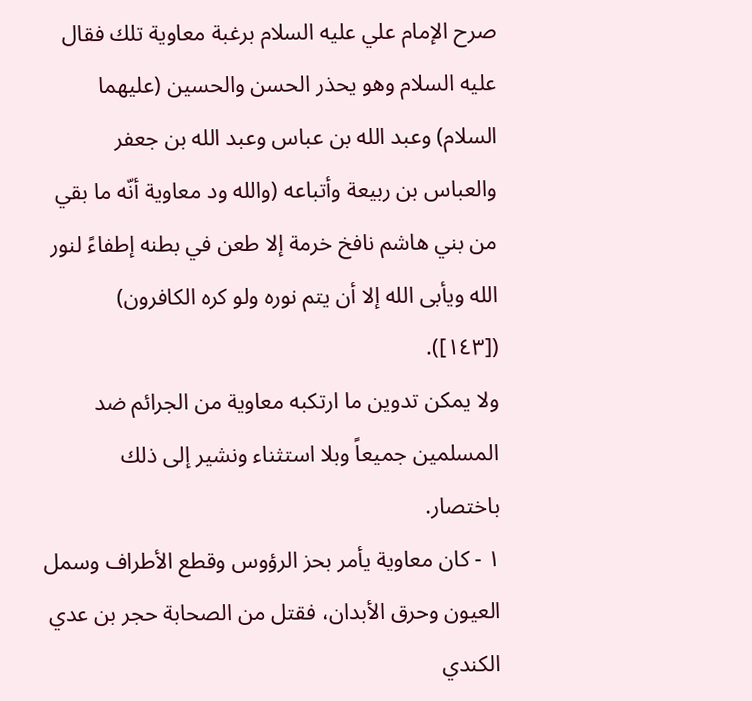صرح الإمام علي عليه السلام برغبة معاوية تلك فقال عليه السلام وهو يحذر الحسن والحسين (عليهما السلام) وعبد الله بن عباس وعبد الله بن جعفر والعباس بن ربيعة وأتباعه (والله ود معاوية أنّه ما بقي من بني هاشم نافخ خرمة إلا طعن في بطنه إطفاءً لنور الله ويأبى الله إلا أن يتم نوره ولو كره الكافرون) ([١٤٣]).
ولا يمكن تدوين ما ارتكبه معاوية من الجرائم ضد المسلمين جميعاً وبلا استثناء ونشير إلى ذلك باختصار.
١ - كان معاوية يأمر بحز الرؤوس وقطع الأطراف وسمل العيون وحرق الأبدان، فقتل من الصحابة حجر بن عدي الكندي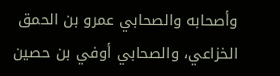وأصحابه والصحابي عمرو بن الحمق الخزاعي، والصحابي أوفي بن حصين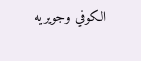الكوفي وجويريه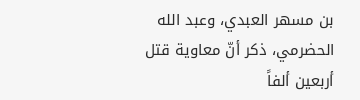بن مسهر العبدي، وعبد الله الحضرمي، ذكر أنّ معاوية قتل أربعين ألفاً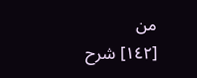من
[١٤٢] شرح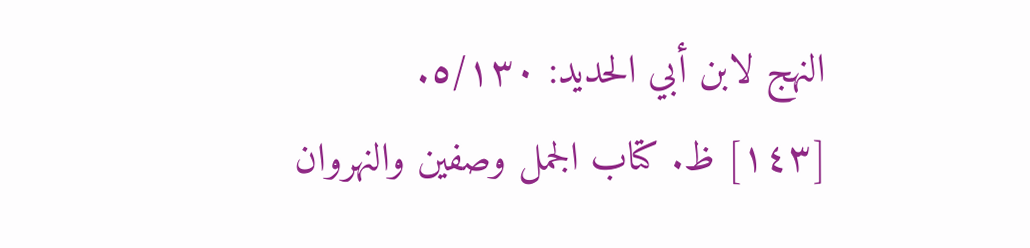النهج لابن أبي الحديد: ٥/١٣٠.
[١٤٣] ظ. كتاب الجمل وصفين والنهروان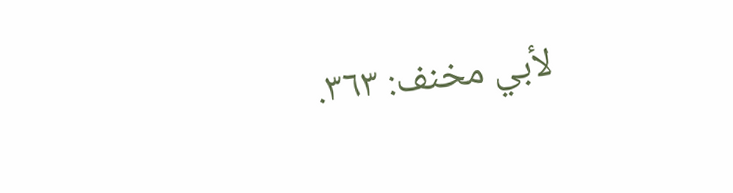لأبي مخنف: ٣٦٣.